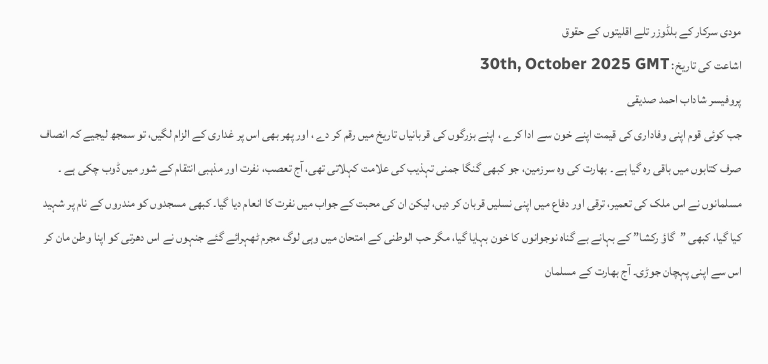مودی سرکار کے بلڈوزر تلے اقلیتوں کے حقوق
اشاعت کی تاریخ: 30th, October 2025 GMT
پروفیسر شاداب احمد صدیقی
جب کوئی قوم اپنی وفاداری کی قیمت اپنے خون سے ادا کرے ، اپنے بزرگوں کی قربانیاں تاریخ میں رقم کر دے ، اور پھر بھی اس پر غداری کے الزام لگیں، تو سمجھ لیجیے کہ انصاف صرف کتابوں میں باقی رہ گیا ہے ۔ بھارت کی وہ سرزمین، جو کبھی گنگا جمنی تہذیب کی علامت کہلاتی تھی، آج تعصب، نفرت اور مذہبی انتقام کے شور میں ڈوب چکی ہے ۔ مسلمانوں نے اس ملک کی تعمیر، ترقی اور دفاع میں اپنی نسلیں قربان کر دیں، لیکن ان کی محبت کے جواب میں نفرت کا انعام دیا گیا۔ کبھی مسجدوں کو مندروں کے نام پر شہید کیا گیا، کبھی ”گاؤ رکشا” کے بہانے بے گناہ نوجوانوں کا خون بہایا گیا، مگر حب الوطنی کے امتحان میں وہی لوگ مجرم ٹھہرائے گئے جنہوں نے اس دھرتی کو اپنا وطن مان کر اس سے اپنی پہچان جوڑی۔ آج بھارت کے مسلمان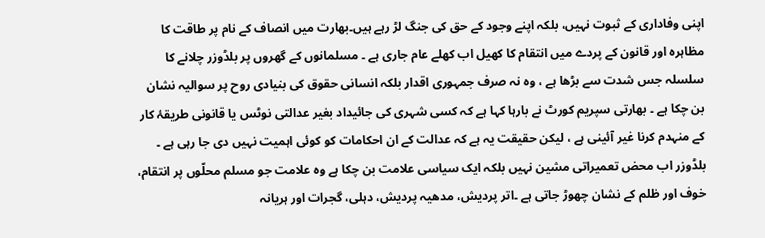اپنی وفاداری کے ثبوت نہیں، بلکہ اپنے وجود کے حق کی جنگ لڑ رہے ہیں۔بھارت میں انصاف کے نام پر طاقت کا مظاہرہ اور قانون کے پردے میں انتقام کا کھیل اب کھلے عام جاری ہے ۔ مسلمانوں کے گھروں پر بلڈوزر چلانے کا سلسلہ جس شدت سے بڑھا ہے ، وہ نہ صرف جمہوری اقدار بلکہ انسانی حقوق کی بنیادی روح پر سوالیہ نشان بن چکا ہے ۔ بھارتی سپریم کورٹ نے بارہا کہا ہے کہ کسی شہری کی جائیداد بغیر عدالتی نوٹس یا قانونی طریقۂ کار کے منہدم کرنا غیر آئینی ہے ، لیکن حقیقت یہ ہے کہ عدالت کے ان احکامات کو کوئی اہمیت نہیں دی جا رہی ہے ۔ بلڈوزر اب محض تعمیراتی مشین نہیں بلکہ ایک سیاسی علامت بن چکا ہے وہ علامت جو مسلم محلّوں پر انتقام، خوف اور ظلم کے نشان چھوڑ جاتی ہے ۔اتر پردیش، مدھیہ پردیش، دہلی، گجرات اور ہریانہ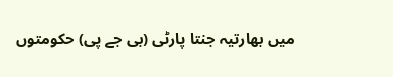میں بھارتیہ جنتا پارٹی (بی جے پی) حکومتوں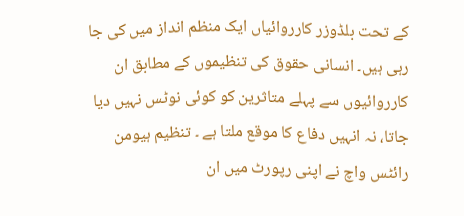کے تحت بلڈوزر کارروائیاں ایک منظم انداز میں کی جا رہی ہیں۔ انسانی حقوق کی تنظیموں کے مطابق ان کارروائیوں سے پہلے متاثرین کو کوئی نوٹس نہیں دیا جاتا، نہ انہیں دفاع کا موقع ملتا ہے ۔ تنظیم ہیومن رائٹس واچ نے اپنی رپورٹ میں ان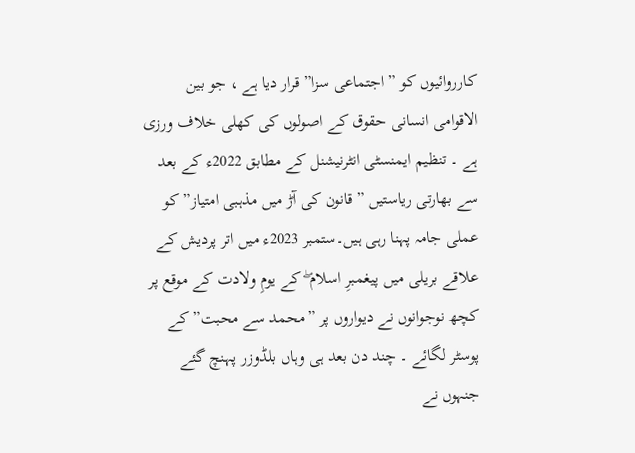کارروائیوں کو ”اجتماعی سزا” قرار دیا ہے ، جو بین الاقوامی انسانی حقوق کے اصولوں کی کھلی خلاف ورزی ہے ۔ تنظیم ایمنسٹی انٹرنیشنل کے مطابق 2022ء کے بعد سے بھارتی ریاستیں ”قانون کی آڑ میں مذہبی امتیاز” کو عملی جامہ پہنا رہی ہیں۔ستمبر 2023ء میں اتر پردیش کے علاقے بریلی میں پیغمبرِ اسلام ۖ کے یومِ ولادت کے موقع پر کچھ نوجوانوں نے دیواروں پر ”محمد سے محبت” کے پوسٹر لگائے ۔ چند دن بعد ہی وہاں بلڈوزر پہنچ گئے جنہوں نے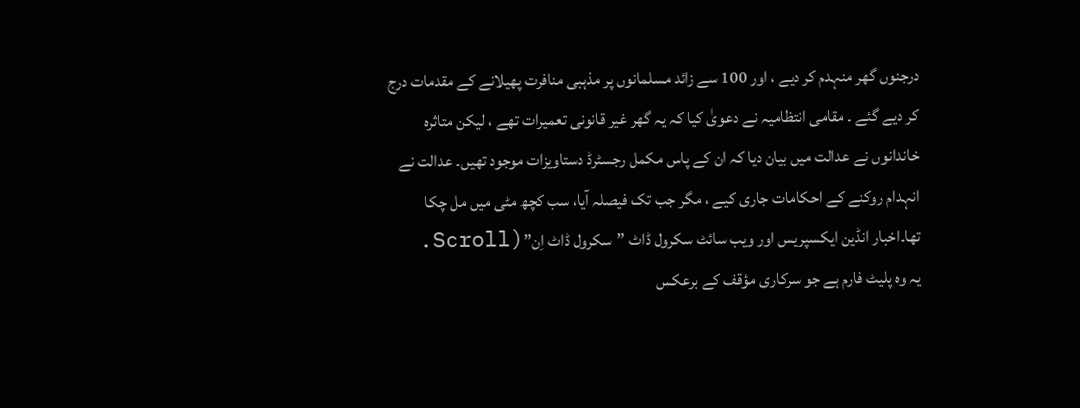درجنوں گھر منہدم کر دیے ، اور 100 سے زائد مسلمانوں پر مذہبی منافرت پھیلانے کے مقدمات درج کر دیے گئے ۔ مقامی انتظامیہ نے دعویٰ کیا کہ یہ گھر غیر قانونی تعمیرات تھے ، لیکن متاثرہ خاندانوں نے عدالت میں بیان دیا کہ ان کے پاس مکمل رجسٹرڈ دستاویزات موجود تھیں۔ عدالت نے انہدام روکنے کے احکامات جاری کیے ، مگر جب تک فیصلہ آیا، سب کچھ مٹی میں مل چکا تھا۔اخبار انڈین ایکسپریس اور ویب سائٹ سکرول ڈاٹ ”سکرول ڈاٹ اِن”(Scroll.
یہ وہ پلیٹ فارم ہے جو سرکاری مؤقف کے برعکس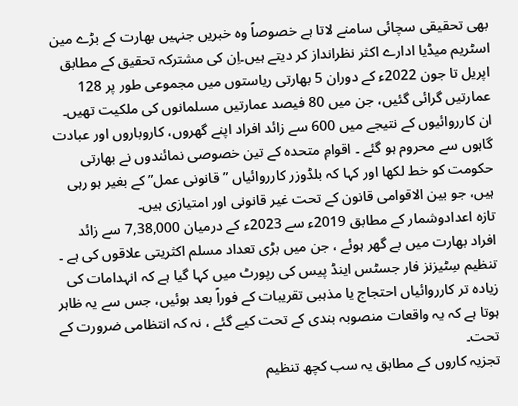بھی تحقیقی سچائی سامنے لاتا ہے خصوصاً وہ خبریں جنہیں بھارت کے بڑے مین اسٹریم میڈیا ادارے اکثر نظرانداز کر دیتے ہیں۔اِن کی مشترکہ تحقیق کے مطابق اپریل تا جون 2022ء کے دوران 5 بھارتی ریاستوں میں مجموعی طور پر 128 عمارتیں گرائی گئیں، جن میں 80 فیصد عمارتیں مسلمانوں کی ملکیت تھیں۔ ان کارروائیوں کے نتیجے میں 600 سے زائد افراد اپنے گھروں، کاروباروں اور عبادت گاہوں سے محروم ہو گئے ۔ اقوامِ متحدہ کے تین خصوصی نمائندوں نے بھارتی حکومت کو خط لکھا اور کہا کہ بلڈوزر کارروائیاں ”قانونی عمل” کے بغیر ہو رہی ہیں، جو بین الاقوامی قانون کے تحت غیر قانونی اور امتیازی ہیں۔
تازہ اعدادوشمار کے مطابق 2019ء سے 2023ء کے درمیان 7,38,000 سے زائد افراد بھارت میں بے گھر ہوئے ، جن میں بڑی تعداد مسلم اکثریتی علاقوں کی ہے ۔ تنظیم سِٹیزنز فار جسٹس اینڈ پیس کی رپورٹ میں کہا گیا ہے کہ انہدامات کی زیادہ تر کارروائیاں احتجاج یا مذہبی تقریبات کے فوراً بعد ہوئیں، جس سے یہ ظاہر ہوتا ہے کہ یہ واقعات منصوبہ بندی کے تحت کیے گئے ، نہ کہ انتظامی ضرورت کے تحت۔
تجزیہ کاروں کے مطابق یہ سب کچھ تنظیم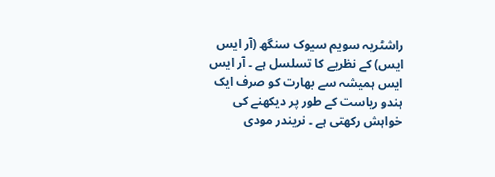راشٹریہ سویم سیوک سنگھ (آر ایس ایس) کے نظریے کا تسلسل ہے ۔ آر ایس ایس ہمیشہ سے بھارت کو صرف ایک ہندو ریاست کے طور پر دیکھنے کی خواہش رکھتی ہے ۔ نریندر مودی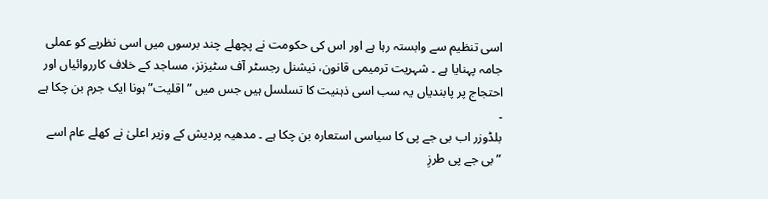اسی تنظیم سے وابستہ رہا ہے اور اس کی حکومت نے پچھلے چند برسوں میں اسی نظریے کو عملی جامہ پہنایا ہے ۔ شہریت ترمیمی قانون، نیشنل رجسٹر آف سٹیزنز، مساجد کے خلاف کارروائیاں اور احتجاج پر پابندیاں یہ سب اسی ذہنیت کا تسلسل ہیں جس میں ”اقلیت” ہونا ایک جرم بن چکا ہے ۔
بلڈوزر اب بی جے پی کا سیاسی استعارہ بن چکا ہے ۔ مدھیہ پردیش کے وزیر اعلیٰ نے کھلے عام اسے ”بی جے پی طرزِ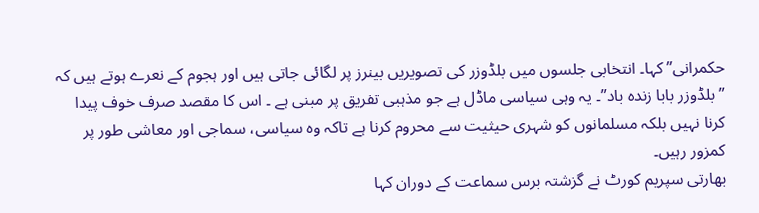حکمرانی” کہا۔ انتخابی جلسوں میں بلڈوزر کی تصویریں بینرز پر لگائی جاتی ہیں اور ہجوم کے نعرے ہوتے ہیں کہ ”بلڈوزر بابا زندہ باد”۔ یہ وہی سیاسی ماڈل ہے جو مذہبی تفریق پر مبنی ہے ۔ اس کا مقصد صرف خوف پیدا کرنا نہیں بلکہ مسلمانوں کو شہری حیثیت سے محروم کرنا ہے تاکہ وہ سیاسی، سماجی اور معاشی طور پر کمزور رہیں۔
بھارتی سپریم کورٹ نے گزشتہ برس سماعت کے دوران کہا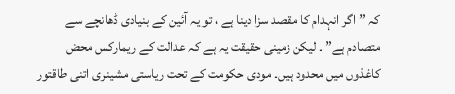کہ ”اگر انہدام کا مقصد سزا دینا ہے ، تو یہ آئین کے بنیادی ڈھانچے سے متصادم ہے” ۔ لیکن زمینی حقیقت یہ ہے کہ عدالت کے ریمارکس محض کاغذوں میں محدود ہیں۔ مودی حکومت کے تحت ریاستی مشینری اتنی طاقتور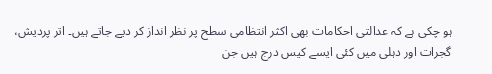ہو چکی ہے کہ عدالتی احکامات بھی اکثر انتظامی سطح پر نظر انداز کر دیے جاتے ہیں۔ اتر پردیش، گجرات اور دہلی میں کئی ایسے کیس درج ہیں جن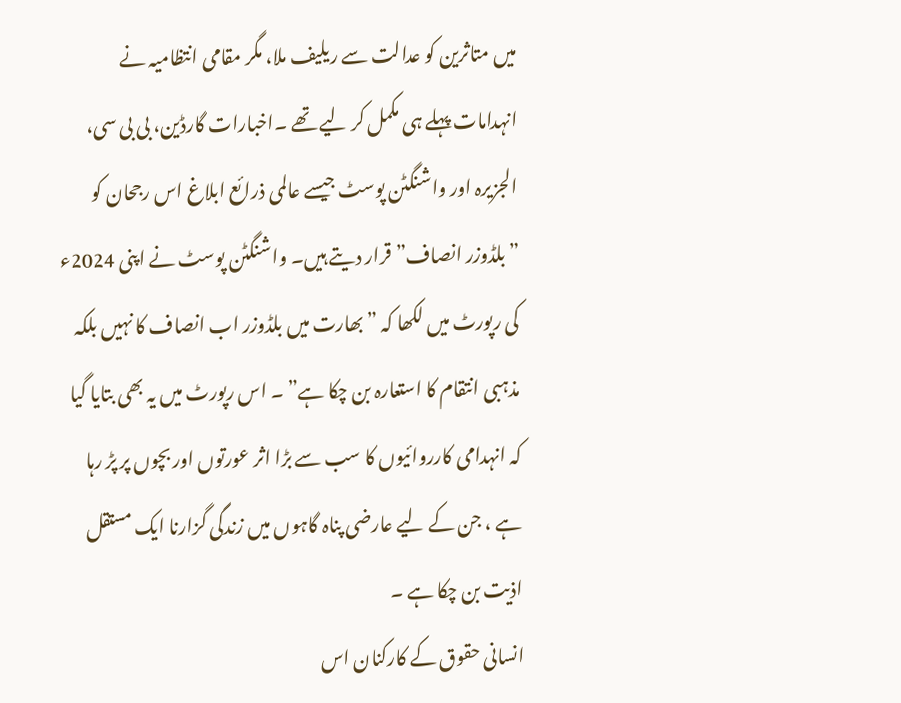میں متاثرین کو عدالت سے ریلیف ملا، مگر مقامی انتظامیہ نے انہدامات پہلے ہی مکمل کر لیے تھے ۔اخبارات گارڈین، بی بی سی، الجزیرہ اور واشنگٹن پوسٹ جیسے عالمی ذرائع ابلاغ اس رجحان کو ”بلڈوزر انصاف” قرار دیتے ہیں۔ واشنگٹن پوسٹ نے اپنی 2024ء کی رپورٹ میں لکھا کہ ”بھارت میں بلڈوزر اب انصاف کا نہیں بلکہ مذہبی انتقام کا استعارہ بن چکا ہے” ۔ اس رپورٹ میں یہ بھی بتایا گیا کہ انہدامی کارروائیوں کا سب سے بڑا اثر عورتوں اور بچوں پر پڑ رہا ہے ، جن کے لیے عارضی پناہ گاہوں میں زندگی گزارنا ایک مستقل اذیت بن چکا ہے ۔
انسانی حقوق کے کارکنان اس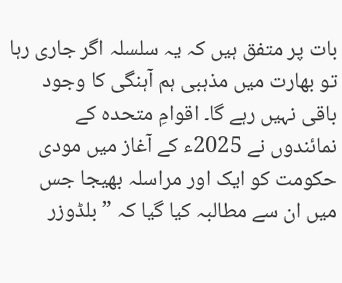بات پر متفق ہیں کہ یہ سلسلہ اگر جاری رہا تو بھارت میں مذہبی ہم آہنگی کا وجود باقی نہیں رہے گا۔ اقوامِ متحدہ کے نمائندوں نے 2025ء کے آغاز میں مودی حکومت کو ایک اور مراسلہ بھیجا جس میں ان سے مطالبہ کیا گیا کہ ”بلڈوزر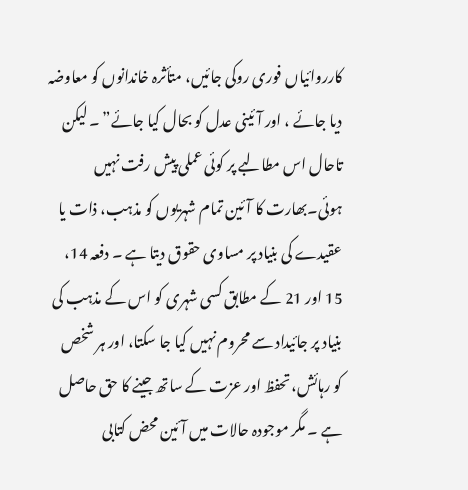کارروائیاں فوری روکی جائیں، متأثرہ خاندانوں کو معاوضہ دیا جائے ، اور آئینی عدل کو بحال کیا جائے” ۔ لیکن تاحال اس مطالبے پر کوئی عملی پیش رفت نہیں ہوئی۔بھارت کا آئین تمام شہریوں کو مذہب، ذات یا عقیدے کی بنیاد پر مساوی حقوق دیتا ہے ۔ دفعہ 14، 15 اور 21 کے مطابق کسی شہری کو اس کے مذہب کی بنیاد پر جائیداد سے محروم نہیں کیا جا سکتا، اور ہر شخص کو رہائش، تحفظ اور عزت کے ساتھ جینے کا حق حاصل ہے ۔ مگر موجودہ حالات میں آئین محض کتابی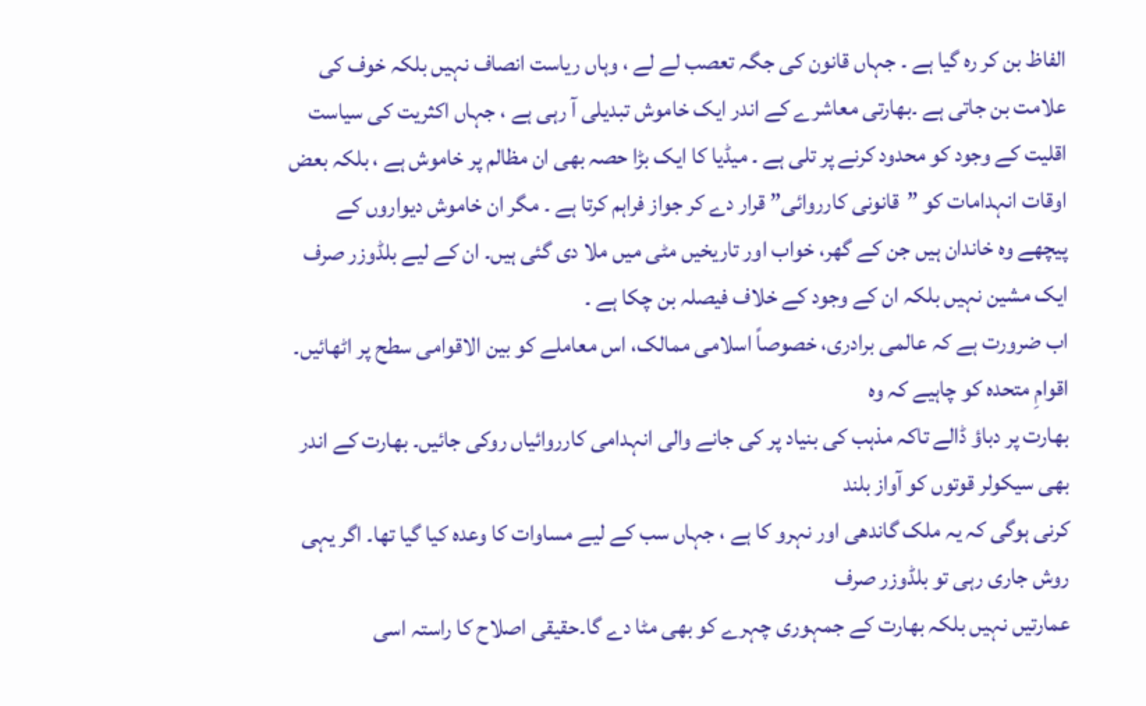الفاظ بن کر رہ گیا ہے ۔ جہاں قانون کی جگہ تعصب لے لے ، وہاں ریاست انصاف نہیں بلکہ خوف کی علامت بن جاتی ہے ۔بھارتی معاشرے کے اندر ایک خاموش تبدیلی آ رہی ہے ، جہاں اکثریت کی سیاست اقلیت کے وجود کو محدود کرنے پر تلی ہے ۔ میڈیا کا ایک بڑا حصہ بھی ان مظالم پر خاموش ہے ، بلکہ بعض اوقات انہدامات کو ”قانونی کارروائی” قرار دے کر جواز فراہم کرتا ہے ۔ مگر ان خاموش دیواروں کے پیچھے وہ خاندان ہیں جن کے گھر، خواب اور تاریخیں مٹی میں ملا دی گئی ہیں۔ ان کے لیے بلڈوزر صرف ایک مشین نہیں بلکہ ان کے وجود کے خلاف فیصلہ بن چکا ہے ۔
اب ضرورت ہے کہ عالمی برادری، خصوصاً اسلامی ممالک، اس معاملے کو بین الاقوامی سطح پر اٹھائیں۔ اقوامِ متحدہ کو چاہیے کہ وہ
بھارت پر دباؤ ڈالے تاکہ مذہب کی بنیاد پر کی جانے والی انہدامی کارروائیاں روکی جائیں۔ بھارت کے اندر بھی سیکولر قوتوں کو آواز بلند
کرنی ہوگی کہ یہ ملک گاندھی اور نہرو کا ہے ، جہاں سب کے لیے مساوات کا وعدہ کیا گیا تھا۔ اگر یہی روش جاری رہی تو بلڈوزر صرف
عمارتیں نہیں بلکہ بھارت کے جمہوری چہرے کو بھی مٹا دے گا۔حقیقی اصلاح کا راستہ اسی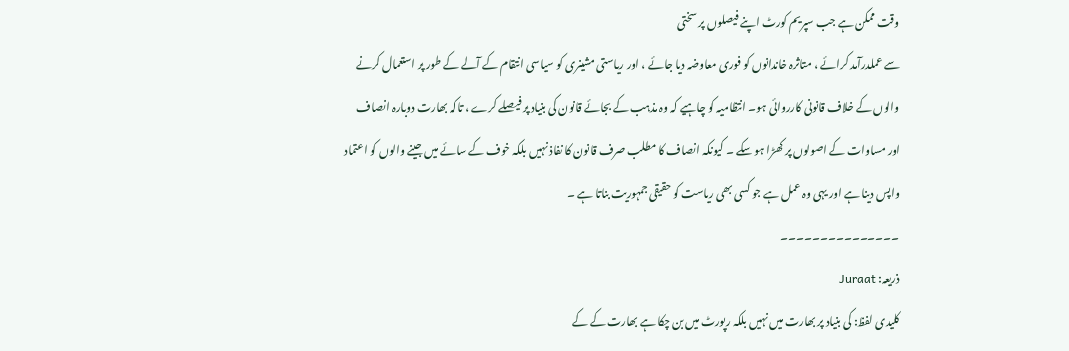وقت ممکن ہے جب سپریم کورٹ اپنے فیصلوں پر سختی
سے عملدرآمد کرائے ، متاثرہ خاندانوں کو فوری معاوضہ دیا جائے ، اور ریاستی مشینری کو سیاسی انتقام کے آلے کے طور پر استعمال کرنے
والوں کے خلاف قانونی کارروائی ہو۔ انتظامیہ کو چاہیے کہ وہ مذہب کے بجائے قانون کی بنیاد پر فیصلے کرے ، تاکہ بھارت دوبارہ انصاف
اور مساوات کے اصولوں پر کھڑا ہو سکے ۔ کیونکہ انصاف کا مطلب صرف قانون کا نفاذ نہیں بلکہ خوف کے سائے میں جینے والوں کو اعتماد
واپس دینا ہے اور یہی وہ عمل ہے جو کسی بھی ریاست کو حقیقی جمہوریت بناتا ہے ۔
۔۔۔۔۔۔۔۔۔۔۔۔۔۔۔
ذریعہ: Juraat
کلیدی لفظ: کی بنیاد پر بھارت میں نہیں بلکہ رپورٹ میں بن چکا ہے بھارت کے کے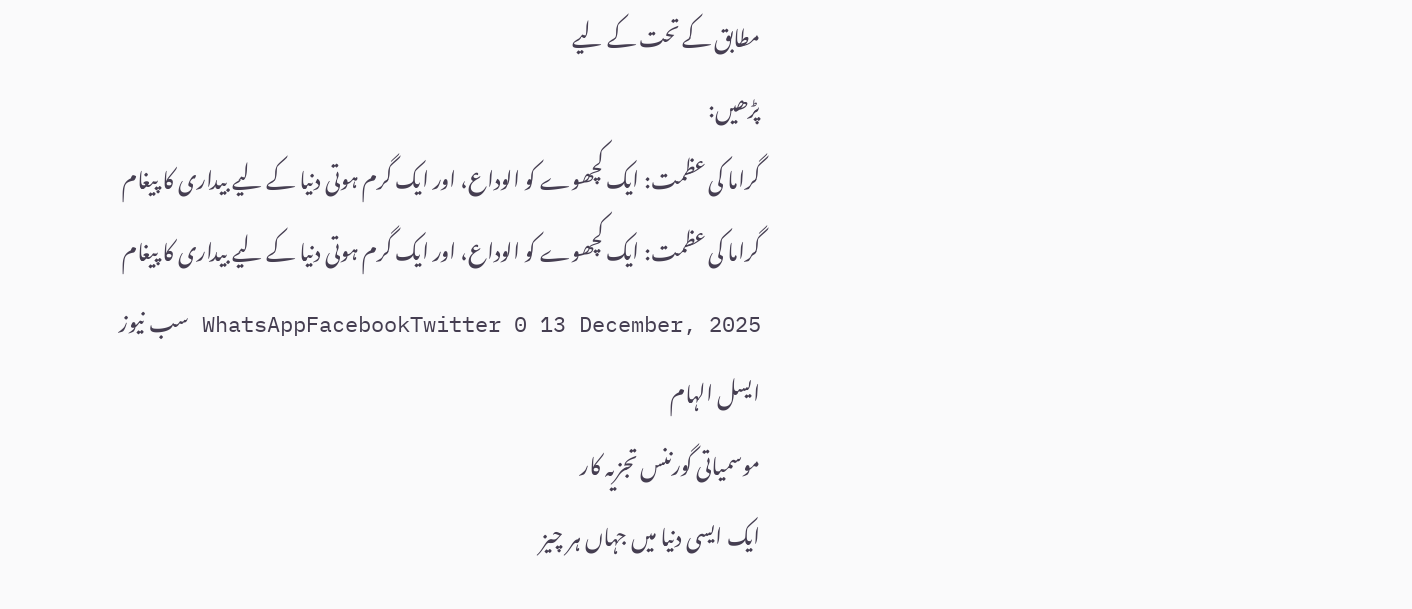مطابق کے تحت کے لیے
پڑھیں:
گراما کی عظمت: ایک کچھوے کو الوداع، اور ایک گرم ہوتی دنیا کے لیے بیداری کا پیغام
گراما کی عظمت: ایک کچھوے کو الوداع، اور ایک گرم ہوتی دنیا کے لیے بیداری کا پیغام WhatsAppFacebookTwitter 0 13 December, 2025 سب نیوز
ایسل الہام
موسمیاتی گورننس تجزیہ کار
ایک ایسی دنیا میں جہاں ہر چیز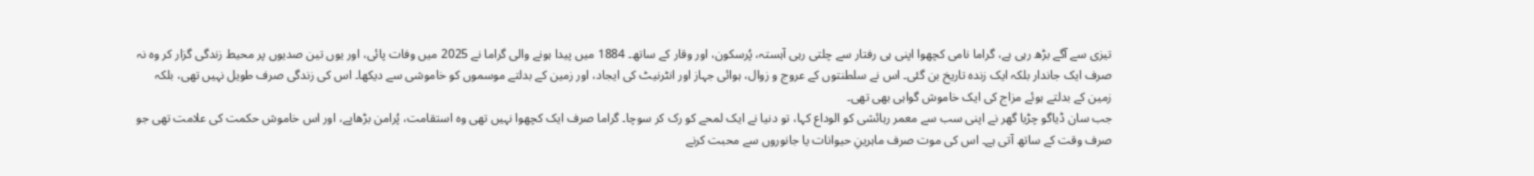تیزی سے آگے بڑھ رہی ہے، گراما نامی کچھوا اپنی ہی رفتار سے چلتی رہی آہستہ، پُرسکون، اور وقار کے ساتھ۔ 1884 میں پیدا ہونے والی گراما نے 2025 میں وفات پائی، اور یوں تین صدیوں پر محیط زندگی گزار کر وہ نہ صرف ایک جاندار بلکہ ایک زندہ تاریخ بن گئی۔ اس نے سلطنتوں کے عروج و زوال، ہوائی جہاز اور انٹرنیٹ کی ایجاد، اور زمین کے بدلتے موسموں کو خاموشی سے دیکھا۔ اس کی زندگی صرف طویل نہیں تھی، بلکہ زمین کے بدلتے ہوئے مزاج کی ایک خاموش گواہی بھی تھی۔
جب سان ڈیاگو چڑیا گھر نے اپنی سب سے معمر رہائشی کو الوداع کہا، تو دنیا نے ایک لمحے کو رک کر سوچا۔ گراما صرف ایک کچھوا نہیں تھی وہ استقامت، پُرامن بڑھاپے، اور اس خاموش حکمت کی علامت تھی جو صرف وقت کے ساتھ آتی ہے۔ اس کی موت صرف ماہرینِ حیوانات یا جانوروں سے محبت کرنے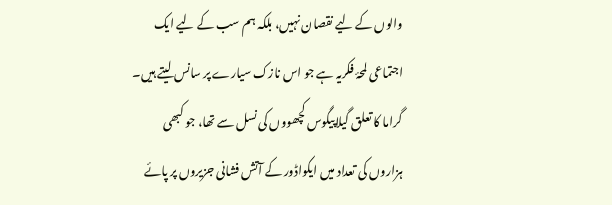والوں کے لیے نقصان نہیں، بلکہ ہم سب کے لیے ایک اجتماعی لمحۂ فکریہ ہے جو اس نازک سیارے پر سانس لیتے ہیں۔
گراما کا تعلق گیلاپیگوس کچھووں کی نسل سے تھا، جو کبھی ہزاروں کی تعداد میں ایکواڈور کے آتش فشانی جزیروں پر پائے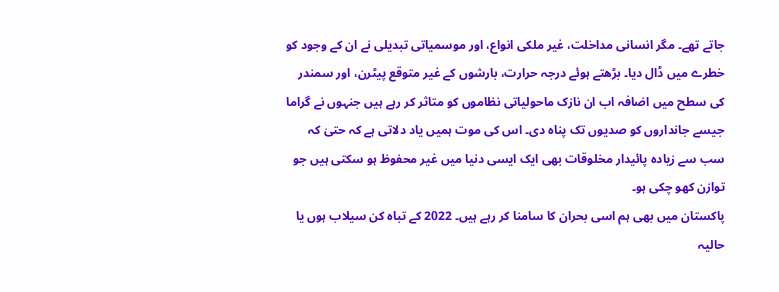جاتے تھے۔ مگر انسانی مداخلت، غیر ملکی انواع، اور موسمیاتی تبدیلی نے ان کے وجود کو خطرے میں ڈال دیا۔ بڑھتے ہوئے درجہ حرارت، بارشوں کے غیر متوقع پیٹرن، اور سمندر کی سطح میں اضافہ اب ان نازک ماحولیاتی نظاموں کو متاثر کر رہے ہیں جنہوں نے گراما جیسے جانداروں کو صدیوں تک پناہ دی۔ اس کی موت ہمیں یاد دلاتی ہے کہ حتیٰ کہ سب سے زیادہ پائیدار مخلوقات بھی ایک ایسی دنیا میں غیر محفوظ ہو سکتی ہیں جو توازن کھو چکی ہو۔
پاکستان میں بھی ہم اسی بحران کا سامنا کر رہے ہیں۔ 2022 کے تباہ کن سیلاب ہوں یا حالیہ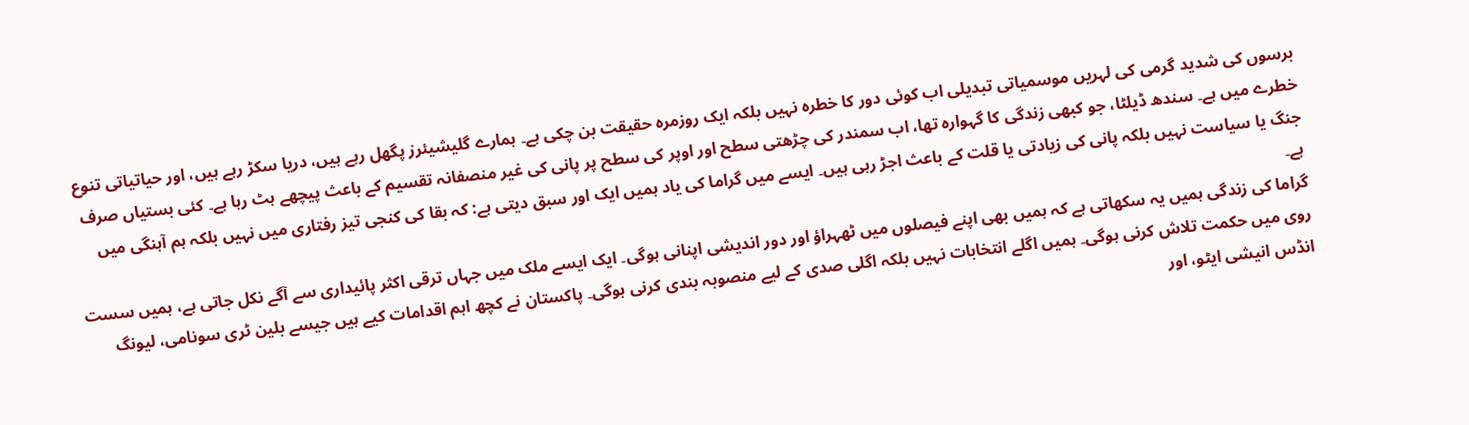برسوں کی شدید گرمی کی لہریں موسمیاتی تبدیلی اب کوئی دور کا خطرہ نہیں بلکہ ایک روزمرہ حقیقت بن چکی ہے۔ ہمارے گلیشیئرز پگھل رہے ہیں، دریا سکڑ رہے ہیں، اور حیاتیاتی تنوع خطرے میں ہے۔ سندھ ڈیلٹا، جو کبھی زندگی کا گہوارہ تھا، اب سمندر کی چڑھتی سطح اور اوپر کی سطح پر پانی کی غیر منصفانہ تقسیم کے باعث پیچھے ہٹ رہا ہے۔ کئی بستیاں صرف جنگ یا سیاست نہیں بلکہ پانی کی زیادتی یا قلت کے باعث اجڑ رہی ہیں۔ ایسے میں گراما کی یاد ہمیں ایک اور سبق دیتی ہے: کہ بقا کی کنجی تیز رفتاری میں نہیں بلکہ ہم آہنگی میں ہے۔
گراما کی زندگی ہمیں یہ سکھاتی ہے کہ ہمیں بھی اپنے فیصلوں میں ٹھہراؤ اور دور اندیشی اپنانی ہوگی۔ ایک ایسے ملک میں جہاں ترقی اکثر پائیداری سے آگے نکل جاتی ہے، ہمیں سست روی میں حکمت تلاش کرنی ہوگی۔ ہمیں اگلے انتخابات نہیں بلکہ اگلی صدی کے لیے منصوبہ بندی کرنی ہوگی۔ پاکستان نے کچھ اہم اقدامات کیے ہیں جیسے بلین ٹری سونامی، لیونگ انڈس انیشی ایٹو، اور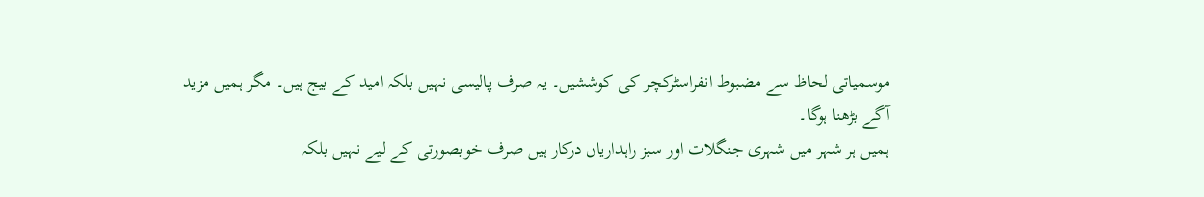موسمیاتی لحاظ سے مضبوط انفراسٹرکچر کی کوششیں۔ یہ صرف پالیسی نہیں بلکہ امید کے بیج ہیں۔ مگر ہمیں مزید آگے بڑھنا ہوگا۔
ہمیں ہر شہر میں شہری جنگلات اور سبز راہداریاں درکار ہیں صرف خوبصورتی کے لیے نہیں بلکہ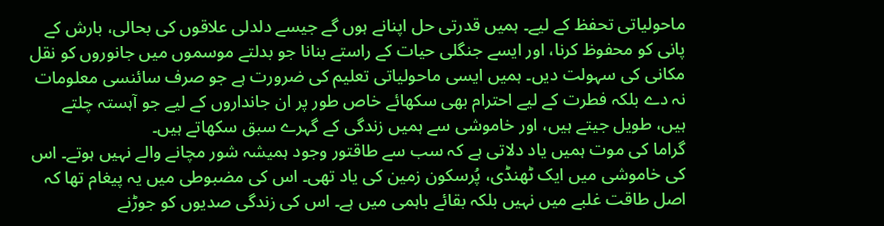ماحولیاتی تحفظ کے لیے۔ ہمیں قدرتی حل اپنانے ہوں گے جیسے دلدلی علاقوں کی بحالی، بارش کے پانی کو محفوظ کرنا، اور ایسے جنگلی حیات کے راستے بنانا جو بدلتے موسموں میں جانوروں کو نقل مکانی کی سہولت دیں۔ ہمیں ایسی ماحولیاتی تعلیم کی ضرورت ہے جو صرف سائنسی معلومات نہ دے بلکہ فطرت کے لیے احترام بھی سکھائے خاص طور پر ان جانداروں کے لیے جو آہستہ چلتے ہیں، طویل جیتے ہیں، اور خاموشی سے ہمیں زندگی کے گہرے سبق سکھاتے ہیں۔
گراما کی موت ہمیں یاد دلاتی ہے کہ سب سے طاقتور وجود ہمیشہ شور مچانے والے نہیں ہوتے۔ اس کی خاموشی میں ایک ٹھنڈی، پُرسکون زمین کی یاد تھی۔ اس کی مضبوطی میں یہ پیغام تھا کہ اصل طاقت غلبے میں نہیں بلکہ بقائے باہمی میں ہے۔ اس کی زندگی صدیوں کو جوڑنے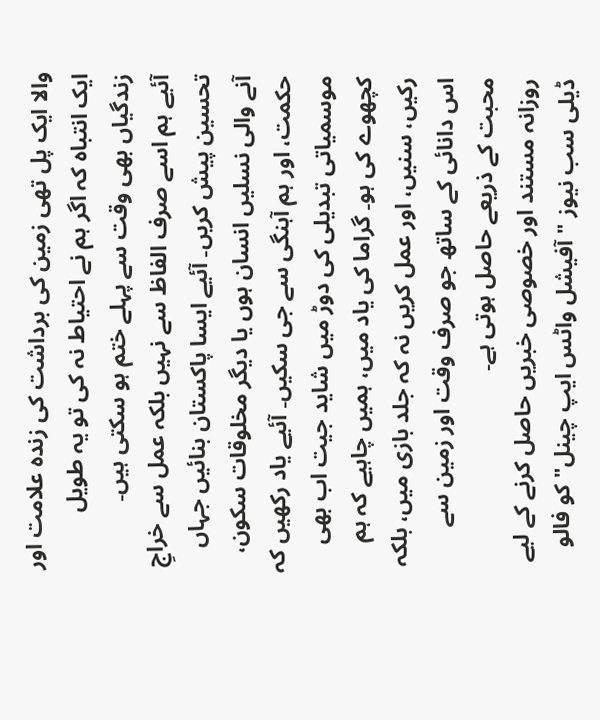والا ایک پل تھی زمین کی برداشت کی زندہ علامت اور ایک انتباہ کہ اگر ہم نے احتیاط نہ کی تو یہ طویل زندگیاں بھی وقت سے پہلے ختم ہو سکتی ہیں۔
آئیے ہم اسے صرف الفاظ سے نہیں بلکہ عمل سے خراجِ تحسین پیش کریں۔ آئیے ایسا پاکستان بنائیں جہاں آنے والی نسلیں انسان ہوں یا دیگر مخلوقات سکون، حکمت، اور ہم آہنگی سے جی سکیں۔ آئیے یاد رکھیں کہ موسمیاتی تبدیلی کی دوڑ میں شاید جیت اب بھی کچھوے کی ہو۔ گراما کی یاد میں، ہمیں چاہیے کہ ہم رکیں، سنیں، اور عمل کریں نہ کہ جلد بازی میں، بلکہ اس دانائی کے ساتھ جو صرف وقت اور زمین سے محبت کے ذریعے حاصل ہوتی ہے۔
روزانہ مستند اور خصوصی خبریں حاصل کرنے کے لیے ڈیلی سب نیوز "آفیشل واٹس ایپ چینل" کو فالو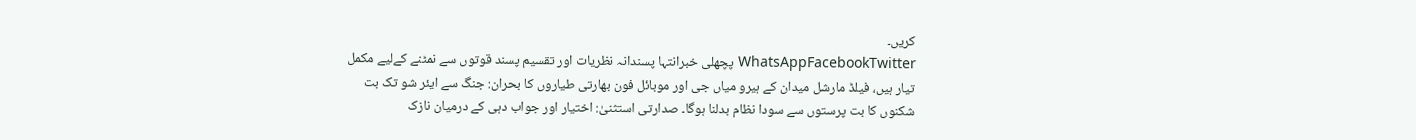کریں۔
WhatsAppFacebookTwitter پچھلی خبرانتہا پسندانہ نظریات اور تقسیم پسند قوتوں سے نمٹنے کےلیے مکمل تیار ہیں، فیلڈ مارشل میدان کے ہیرو میاں جی اور موبائل فون بھارتی طیاروں کا بحران: جنگ سے ایئر شو تک بت شکنوں کا بت پرستوں سے سودا نظام بدلنا ہوگا۔ صدارتی استثنیٰ: اختیار اور جواب دہی کے درمیان نازک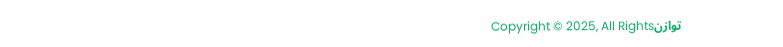توازنCopyright © 2025, All Rights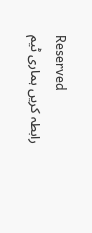Reserved
رابطہ کریں ہماری ٹیم